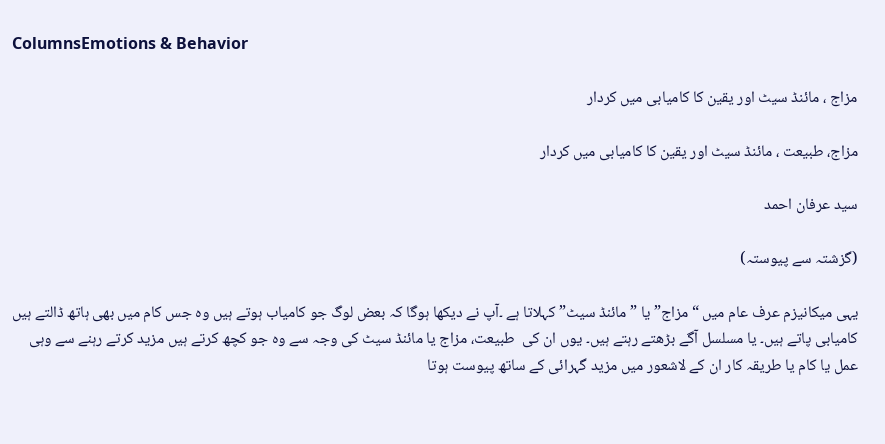ColumnsEmotions & Behavior

مزاج ، مائنڈ سیٹ اور یقین کا کامیابی میں کردار

مزاج، طبیعت ، مائنڈ سیٹ اور یقین کا کامیابی میں کردار

سید عرفان احمد

(گزشتہ سے پیوستہ)

یہی میکانیزم عرف عام میں “مزاج” یا ” مائنڈ سیٹ” کہلاتا ہے ۔آپ نے دیکھا ہوگا کہ بعض لوگ جو کامیاب ہوتے ہیں وہ جس کام میں بھی ہاتھ ڈالتے ہیں کامیابی پاتے ہیں۔ یا مسلسل آگے بڑھتے رہتے ہیں۔ یوں ان کی  طبیعت، مزاج یا مائنڈ سیٹ کی وجہ سے وہ جو کچھ کرتے ہیں مزید کرتے رہنے سے وہی عمل یا کام یا طریقہ کار ان کے لاشعور میں مزید گہرائی کے ساتھ پیوست ہوتا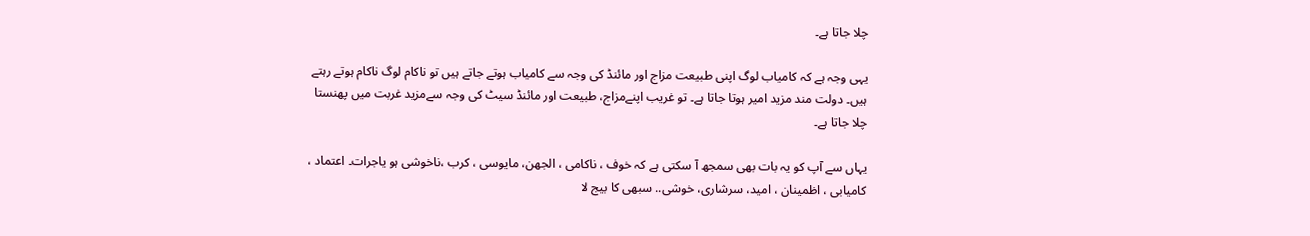چلا جاتا ہے۔

یہی وجہ ہے کہ کامیاب لوگ اپنی طبیعت مزاج اور مائنڈ کی وجہ سے کامیاب ہوتے جاتے ہیں تو ناکام لوگ ناکام ہوتے رہتے ہیں۔ دولت مند مزید امیر ہوتا جاتا ہے۔ تو غریب اپنےمزاج، طبیعت اور مائنڈ سیٹ کی وجہ سےمزید غربت میں پھنستا چلا جاتا ہے۔

یہاں سے آپ کو یہ بات بھی سمجھ آ سکتی ہے کہ خوف ، ناکامی ، الجھن، مایوسی ، کرب ،ناخوشی ہو یاجرات۔ اعتماد ، کامیابی ، اظمینان ، امید، سرشاری، خوشی.. سبھی کا بیج لا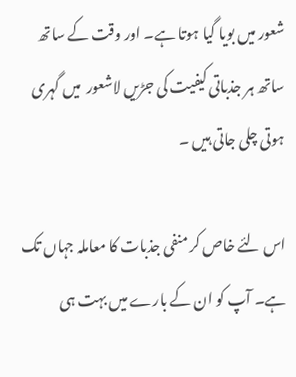شعور میں بویا گیا ہوتا ہے۔ اور وقت کے ساتھ ساتھ ہر جذباتی کیفیت کی جڑیں لاشعور  میں گہری ہوتی چلی جاتی ہیں ۔

اس لئے خاص کر منفی جذبات کا معاملہ جہاں تک ہے۔ آپ کو ان کے بارے میں بہت ہی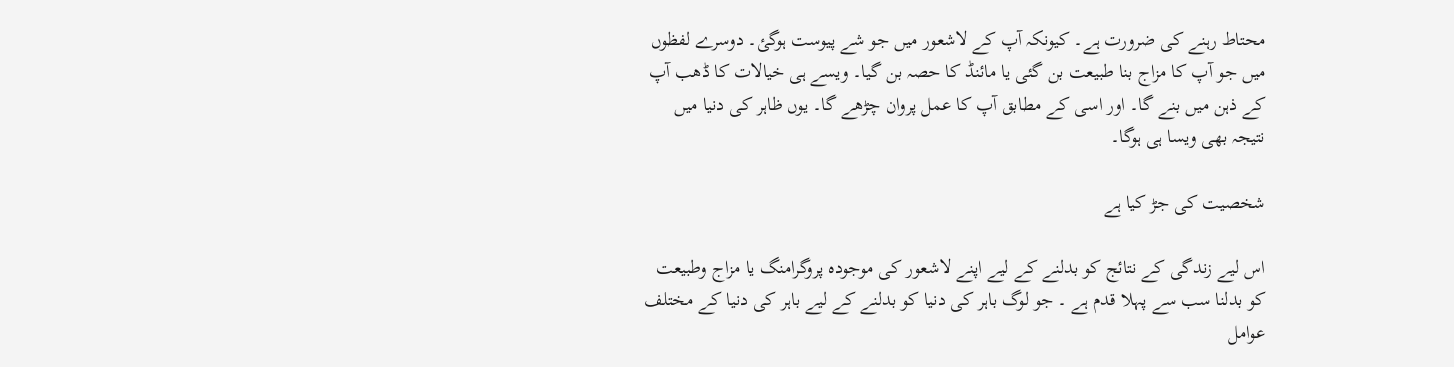محتاط رہنے کی ضرورت ہے۔ کیونکہ آپ کے لاشعور میں جو شے پیوست ہوگئ۔ دوسرے لفظوں میں جو آپ کا مزاج بنا طبیعت بن گئی یا مائنڈ کا حصہ بن گیا۔ ویسے ہی خیالات کا ڈھب آپ کے ذہن میں بنے گا۔ اور اسی کے مطابق آپ کا عمل پروان چڑھے گا۔ یوں ظاہر کی دنیا میں نتیجہ بھی ویسا ہی ہوگا۔

شخصیت کی جڑ کیا ہے

اس لیے زندگی کے نتائج کو بدلنے کے لیے اپنے لاشعور کی موجودہ پروگرامنگ یا مزاج وطبیعت کو بدلنا سب سے پہلا قدم ہے ۔ جو لوگ باہر کی دنیا کو بدلنے کے لیے باہر کی دنیا کے مختلف عوامل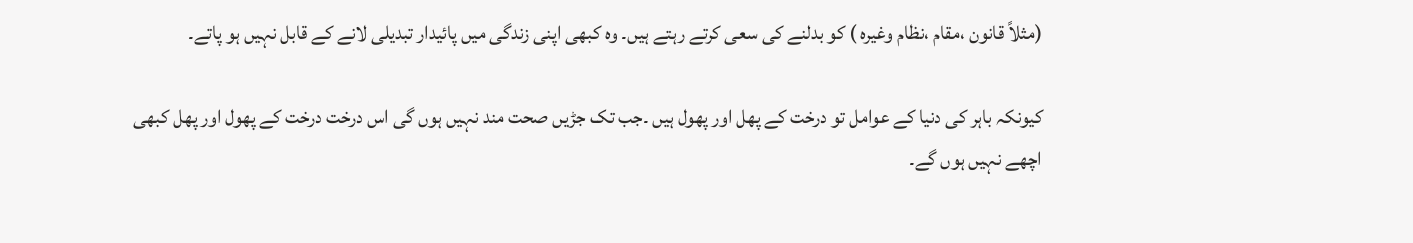(مثلاً قانون ،مقام ،نظام وغیرہ ) کو بدلنے کی سعی کرتے رہتے ہیں۔ وہ کبھی اپنی زندگی میں پائیدار تبدیلی لانے کے قابل نہیں ہو پاتے۔

کیونکہ باہر کی دنیا کے عوامل تو درخت کے پھل اور پھول ہیں ۔جب تک جڑیں صحت مند نہیں ہوں گی اس درخت درخت کے پھول اور پھل کبھی اچھے نہیں ہوں گے۔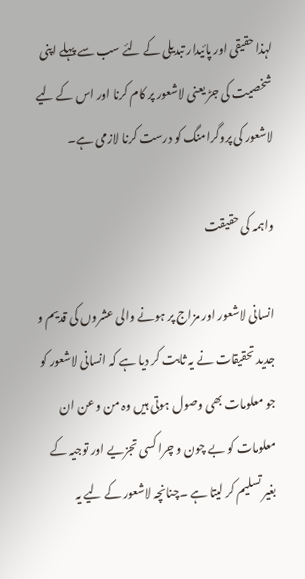لہذا حقیقی اور پائیدار تبدیلی کے لئے سب سے پہلے اپنی شخصیت کی جڑ یعنی لاشعور پر کام کرنا اور اس کے لیے لاشعور کی پروگرامنگ کو درست کرنا لازمی ہے۔

واہمہ کی حقیقت

انسانی لاشعور اور مزاج پر ہونے والی عشروں کی قدیم و جدید تحقیقات نے یہ ثابت کر دیا ہے کہ انسانی لاشعور کو جو معلومات بھی وصول ہوتی ہیں وہ من و عن ان معلومات کو بے چون و چرا کسی تجزیے اور توجیہ کے بغیر تسلیم کر لیتا ہے ۔چنانچہ لاشعور کے لیے یہ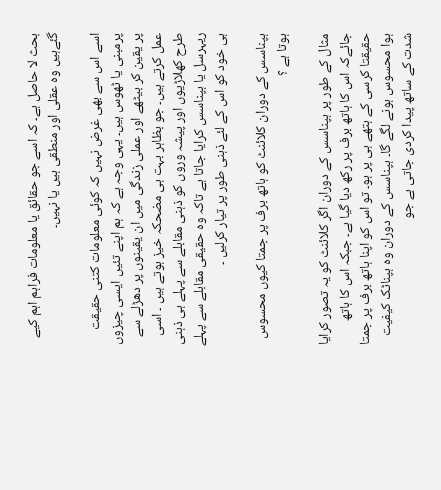بحث لا حاصل ہے۔ کہ اسے جو حقائق یا معلومات فراہم اہم کیے گئےہیں وہ عقلی اور منطقی ہیں یا نہیں۔

اسے اس سے بھی غرض نہیں کہ کوئی معلومات کتنی حقیقت پرمبنی یا ٹھوس ہیں۔ یہی وجہ ہے کہ ہم اپنے تئیں ایسی چیزوں پر یقین کر بیٹھے اور عملی زندگی میں ان یقینوں پر دھڑلے سے عمل کرتے ہیں۔ جو بظاہر بہت ہی مضحکہ خیز ہوتے ہیں ۔ اسی طرح کھلاڑیوں اور پیشہ وروں کو ذہنی مقابلے سے پہلے ہی ذہنی ریہرسل یا ہپناسس کرایا جاتا ہے تاکہ وہ حقیقی مقابلے سے پہلے ہی خود کو اس کے لئے ذہنی طور پر تیار کرلیں ۔

ہپناسس کے دوران کلائنٹ کو ہاتھ برف پر جمتا کیوں محسوس ہوتا ہے ؟

مثال کے طور پر ہپناسس کے دوران اگر کلائنٹ کو یہ تصور کرایا جائےکہ اس کا ہاتھ برف پر رکھ دیا گیا ہے۔ جبکہ اس کا ہاتھ حقیقتا کرسی کے ہتھے ہی پر ہو۔ تو اس کو اپنا ہاتھ برف پر جمتا ہوا محسوس ہونے لگے گا۔ ہپناسس کے دوران وہ ہپناٹک کیفیت شدت کے ساتھ پیدا کردی جاتی ہے جو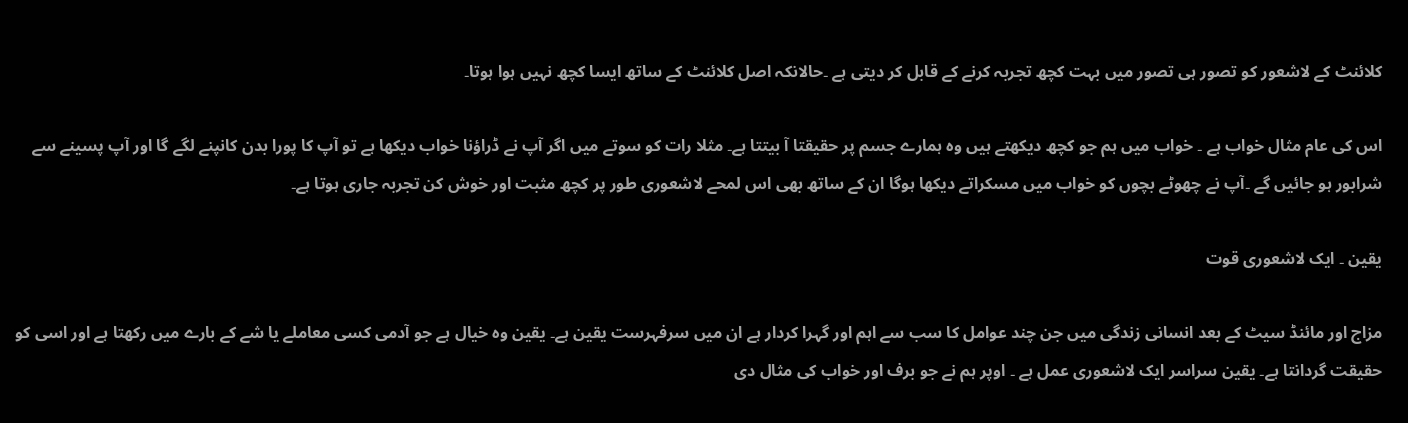کلائنٹ کے لاشعور کو تصور ہی تصور میں بہت کچھ تجربہ کرنے کے قابل کر دیتی ہے ۔حالانکہ اصل کلائنٹ کے ساتھ ایسا کچھ نہیں ہوا ہوتا۔

اس کی عام مثال خواب ہے ۔ خواب میں ہم جو کچھ دیکھتے ہیں وہ ہمارے جسم پر حقیقتا آ بیتتا ہے۔ مثلا رات کو سوتے میں اگر آپ نے ڈراؤنا خواب دیکھا ہے تو آپ کا پورا بدن کانپنے لگے گا اور آپ پسینے سے شرابور ہو جائیں گے ۔آپ نے چھوٹے بچوں کو خواب میں مسکراتے دیکھا ہوگا ان کے ساتھ بھی اس لمحے لاشعوری طور پر کچھ مثبت اور خوش کن تجربہ جاری ہوتا ہے۔

یقین ۔ ایک لاشعوری قوت

مزاج اور مائنڈ سیٹ کے بعد انسانی زندگی میں جن چند عوامل کا سب سے اہم اور گہرا کردار ہے ان میں سرفہرست یقین ہے۔ یقین وہ خیال ہے جو آدمی کسی معاملے یا شے کے بارے میں رکھتا ہے اور اسی کو حقیقت گردانتا ہے۔ یقین سراسر ایک لاشعوری عمل ہے ۔ اوپر ہم نے جو برف اور خواب کی مثال دی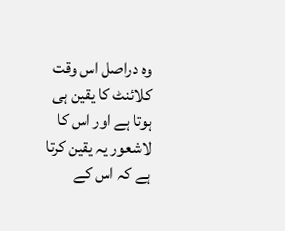وہ دراصل اس وقت کلائنٹ کا یقین ہی ہوتا ہے اور اس کا لاشعور یہ یقین کرتا ہے کہ اس کے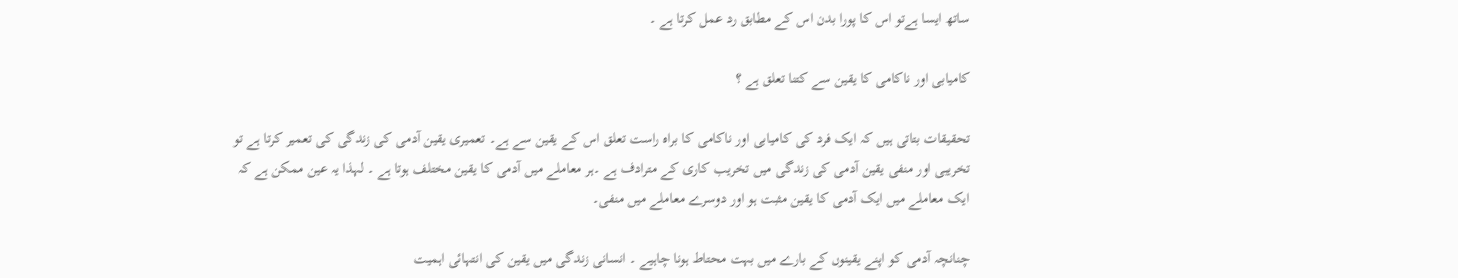ساتھ ایسا ہےتو اس کا پورا بدن اس کے مطابق رد عمل کرتا ہے ۔

کامیابی اور ناکامی کا یقین سے کتنا تعلق ہے ؟

تحقیقات بتاتی ہیں کہ ایک فرد کی کامیابی اور ناکامی کا براہ راست تعلق اس کے یقین سے ہے۔ تعمیری یقین آدمی کی زندگی کی تعمیر کرتا ہے تو تخریبی اور منفی یقین آدمی کی زندگی میں تخریب کاری کے مترادف ہے ۔ہر معاملے میں آدمی کا یقین مختلف ہوتا ہے ۔ لہذا یہ عین ممکن ہے کہ ایک معاملے میں ایک آدمی کا یقین مثبت ہو اور دوسرے معاملے میں منفی۔

چنانچہ آدمی کو اپنے یقینوں کے بارے میں بہت محتاط ہونا چاہیے ۔ انسانی زندگی میں یقین کی انتہائی اہمیت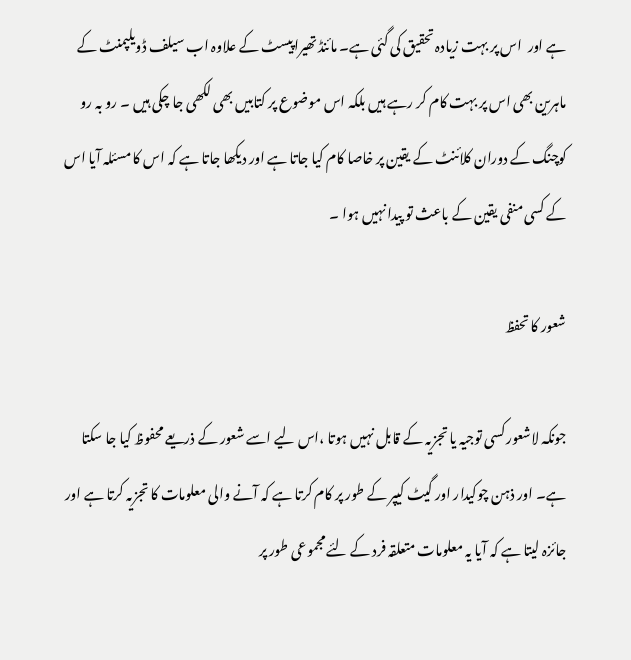ہے اور  اس پر بہت زیادہ تحقیق کی گئی ہے۔ مائنڈ تھیراپیسٹ کے علاوہ اب سیلف ڈویلپمنٹ کے ماہرین بھی اس پر بہت کام کر رہے ہیں بلکہ اس موضوع پر کتابیں بھی لکھی جا چکی ہیں ۔ رو بہ رو کوچنگ کے دوران کلائنٹ کے یقین پر خاصا کام کیا جاتا ہے اور دیکھا جاتا ہے کہ اس کا مسئلہ آیا اس کے کسی منفی یقین کے باعث تو پیدا نہیں ہوا ۔

شعور کا تحفظ

جونکہ لاشعور کسی توجیہ یا تجزیہ کے قابل نہیں ہوتا ،اس لیے اسے شعور کے ذریعے محفوظ کیا جا سکتا ہے۔ اور ذہن چوکیدار اور گیٹ کیپر کے طور پر کام کرتا ہے کہ آنے والی معلومات کا تجزیہ کرتا ہے اور جائزہ لیتا ہے کہ آیا یہ معلومات متعلقہ فرد کے لئے مجموعی طور پر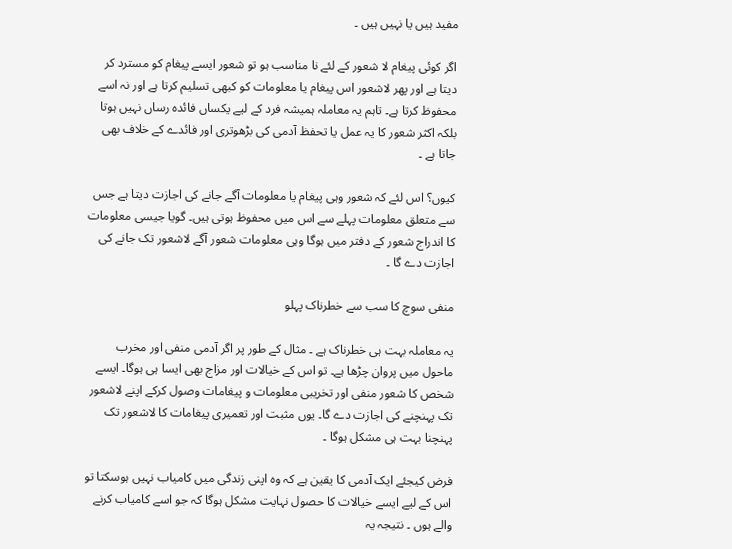مفید ہیں یا نہیں ہیں ۔

اگر کوئی پیغام لا شعور کے لئے نا مناسب ہو تو شعور ایسے پیغام کو مسترد کر دیتا ہے اور پھر لاشعور اس پیغام یا معلومات کو کبھی تسلیم کرتا ہے اور نہ اسے محفوظ کرتا ہے۔ تاہم یہ معاملہ ہمیشہ فرد کے لیے یکساں فائدہ رساں نہیں ہوتا بلکہ اکثر شعور کا یہ عمل یا تحفظ آدمی کی بڑھوتری اور فائدے کے خلاف بھی جاتا ہے ۔

کیوں؟ اس لئے کہ شعور وہی پیغام یا معلومات آگے جانے کی اجازت دیتا ہے جس سے متعلق معلومات پہلے سے اس میں محفوظ ہوتی ہیں۔ گویا جیسی معلومات کا اندراج شعور کے دفتر میں ہوگا وہی معلومات شعور آگے لاشعور تک جانے کی اجازت دے گا ۔

منفی سوچ کا سب سے خطرناک پہلو

یہ معاملہ بہت ہی خطرناک ہے ۔ مثال کے طور پر اگر آدمی منفی اور مخرب ماحول میں پروان چڑھا ہے۔ تو اس کے خیالات اور مزاج بھی ایسا ہی ہوگا۔ ایسے شخص کا شعور منفی اور تخریبی معلومات و پیغامات وصول کرکے اپنے لاشعور تک پہنچنے کی اجازت دے گا۔ یوں مثبت اور تعمیری پیغامات کا لاشعور تک پہنچنا بہت ہی مشکل ہوگا ۔

فرض کیجئے ایک آدمی کا یقین ہے کہ وہ اپنی زندگی میں کامیاب نہیں ہوسکتا تو اس کے لیے ایسے خیالات کا حصول نہایت مشکل ہوگا کہ جو اسے کامیاب کرنے والے ہوں ۔ نتیجہ یہ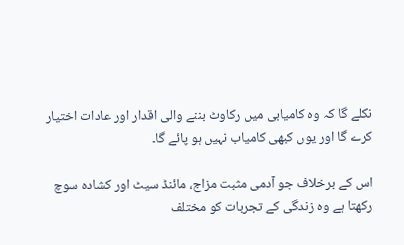نکلے گا کہ وہ کامیابی میں رکاوٹ بننے والی اقدار اور عادات اختیار کرے گا اور یوں کبھی کامیاب نہیں ہو پائے گا۔

اس کے برخلاف جو آدمی مثبت مزاج، مائنڈ سیٹ اور کشادہ سوچ رکھتا ہے وہ زندگی کے تجربات کو مختلف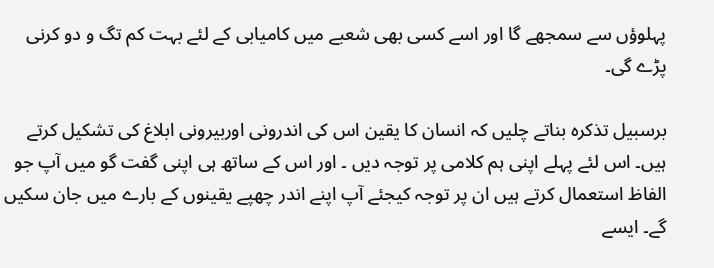پہلوؤں سے سمجھے گا اور اسے کسی بھی شعبے میں کامیابی کے لئے بہت کم تگ و دو کرنی پڑے گی۔

برسبیل تذکرہ بناتے چلیں کہ انسان کا یقین اس کی اندرونی اوربیرونی ابلاغ کی تشکیل کرتے ہیں۔ اس لئے پہلے اپنی ہم کلامی پر توجہ دیں ۔ اور اس کے ساتھ ہی اپنی گفت گو میں آپ جو الفاظ استعمال کرتے ہیں ان پر توجہ کیجئے آپ اپنے اندر چھپے یقینوں کے بارے میں جان سکیں گے۔ ایسے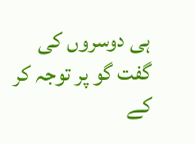ہی دوسروں کی گفت گو پر توجہ کر کے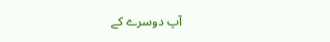آپ دوسرے کے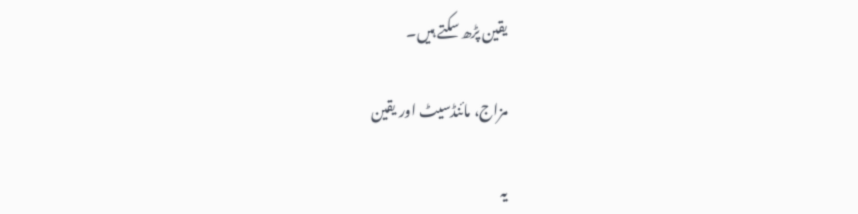یقین پڑھ سکتے ہیں۔

مزاج، مائنڈسیٹ اور یقین

یہ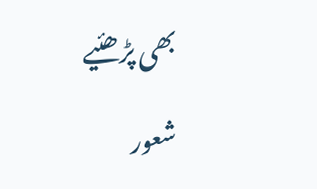بھی پڑھئیے

شعور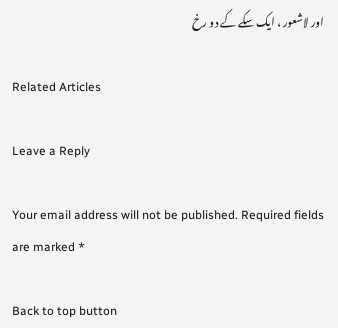اور لاشعور ، ایک سکے کے دو رخ

Related Articles

Leave a Reply

Your email address will not be published. Required fields are marked *

Back to top button